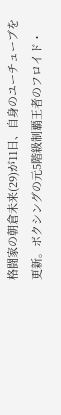格闘家の朝倉未来(29)が11日、自身のユーチューブを更新。ボクシングの元5階級制覇王者のフロイド・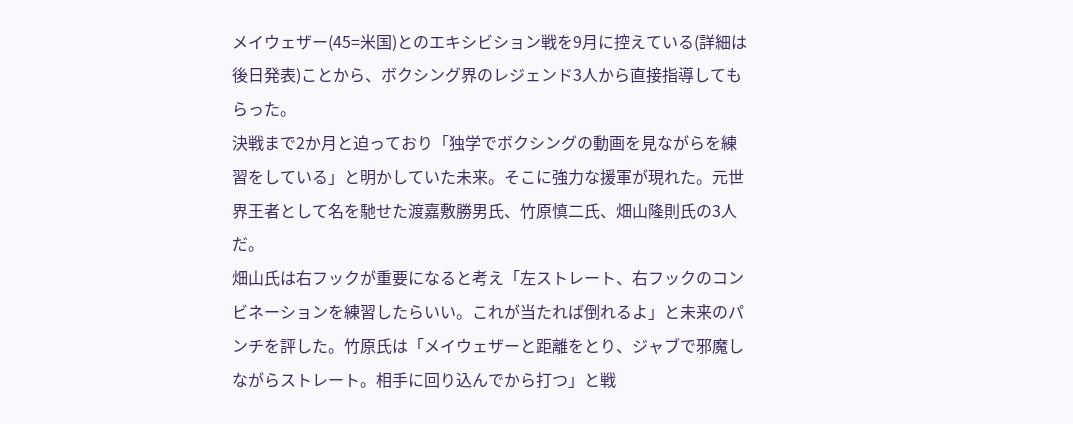メイウェザー(45=米国)とのエキシビション戦を9月に控えている(詳細は後日発表)ことから、ボクシング界のレジェンド3人から直接指導してもらった。
決戦まで2か月と迫っており「独学でボクシングの動画を見ながらを練習をしている」と明かしていた未来。そこに強力な援軍が現れた。元世界王者として名を馳せた渡嘉敷勝男氏、竹原慎二氏、畑山隆則氏の3人だ。
畑山氏は右フックが重要になると考え「左ストレート、右フックのコンビネーションを練習したらいい。これが当たれば倒れるよ」と未来のパンチを評した。竹原氏は「メイウェザーと距離をとり、ジャブで邪魔しながらストレート。相手に回り込んでから打つ」と戦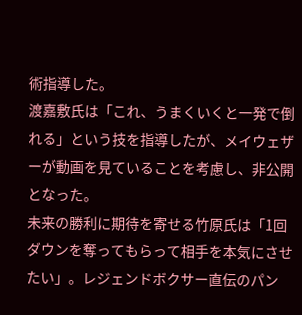術指導した。
渡嘉敷氏は「これ、うまくいくと一発で倒れる」という技を指導したが、メイウェザーが動画を見ていることを考慮し、非公開となった。
未来の勝利に期待を寄せる竹原氏は「1回ダウンを奪ってもらって相手を本気にさせたい」。レジェンドボクサー直伝のパン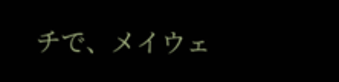チで、メイウェ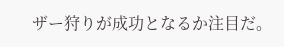ザー狩りが成功となるか注目だ。